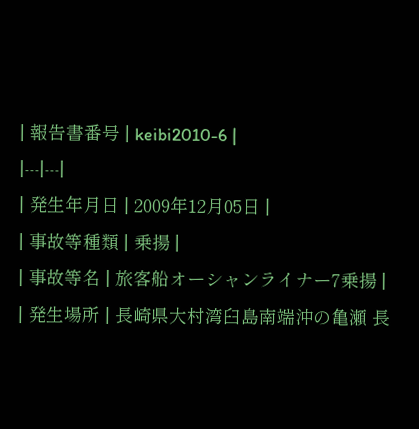| 報告書番号 | keibi2010-6 |
|---|---|
| 発生年月日 | 2009年12月05日 |
| 事故等種類 | 乗揚 |
| 事故等名 | 旅客船オーシャンライナー7乗揚 |
| 発生場所 | 長崎県大村湾臼島南端沖の亀瀬 長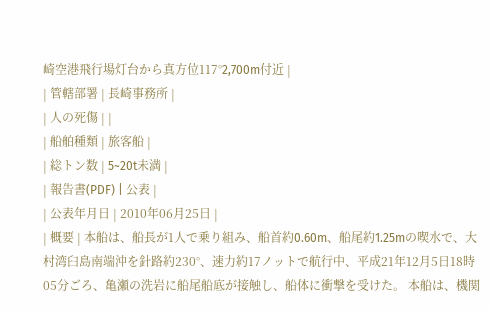崎空港飛行場灯台から真方位117°2,700m付近 |
| 管轄部署 | 長崎事務所 |
| 人の死傷 | |
| 船舶種類 | 旅客船 |
| 総トン数 | 5~20t未満 |
| 報告書(PDF) | 公表 |
| 公表年月日 | 2010年06月25日 |
| 概要 | 本船は、船長が1人で乗り組み、船首約0.60m、船尾約1.25mの喫水で、大村湾臼島南端沖を針路約230°、速力約17ノットで航行中、平成21年12月5日18時05分ごろ、亀瀬の洗岩に船尾船底が接触し、船体に衝撃を受けた。 本船は、機関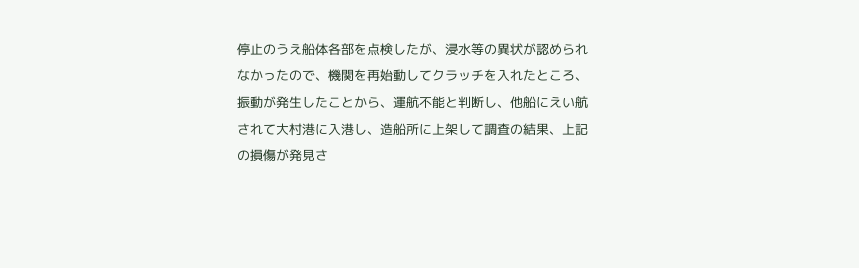停止のうえ船体各部を点検したが、浸水等の異状が認められなかったので、機関を再始動してクラッチを入れたところ、振動が発生したことから、運航不能と判断し、他船にえい航されて大村港に入港し、造船所に上架して調査の結果、上記の損傷が発見さ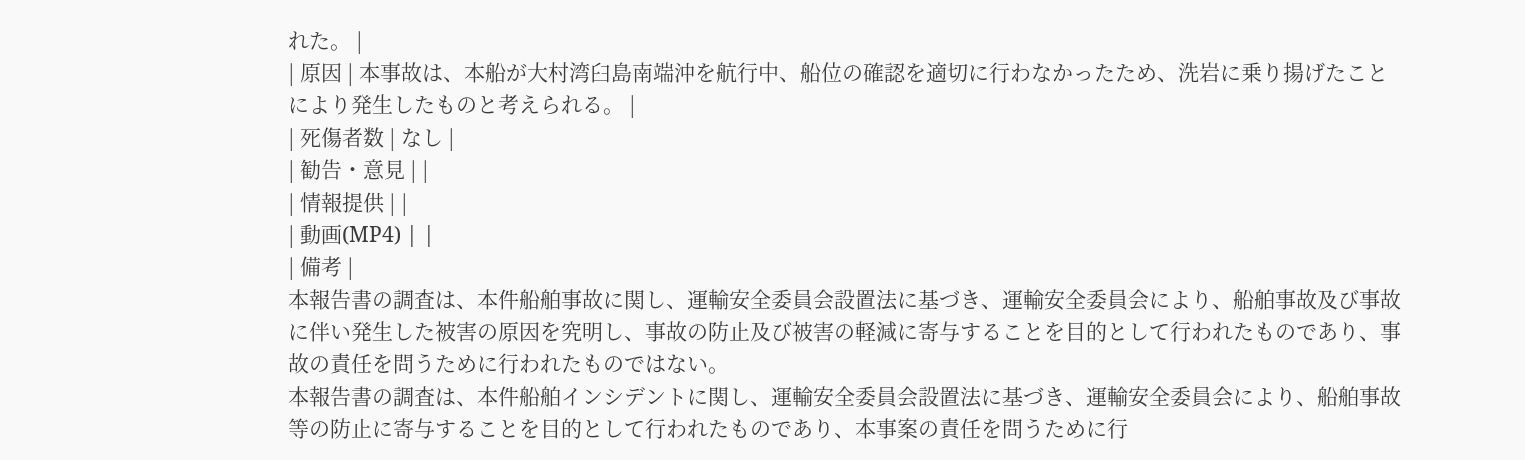れた。 |
| 原因 | 本事故は、本船が大村湾臼島南端沖を航行中、船位の確認を適切に行わなかったため、洗岩に乗り揚げたことにより発生したものと考えられる。 |
| 死傷者数 | なし |
| 勧告・意見 | |
| 情報提供 | |
| 動画(MP4) | |
| 備考 |
本報告書の調査は、本件船舶事故に関し、運輸安全委員会設置法に基づき、運輸安全委員会により、船舶事故及び事故に伴い発生した被害の原因を究明し、事故の防止及び被害の軽減に寄与することを目的として行われたものであり、事故の責任を問うために行われたものではない。
本報告書の調査は、本件船舶インシデントに関し、運輸安全委員会設置法に基づき、運輸安全委員会により、船舶事故等の防止に寄与することを目的として行われたものであり、本事案の責任を問うために行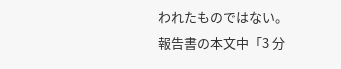われたものではない。
報告書の本文中「3 分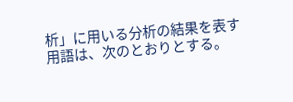析」に用いる分析の結果を表す用語は、次のとおりとする。